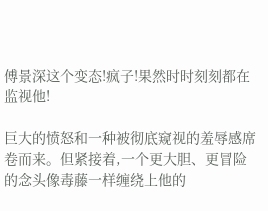傅景深这个变态!疯子!果然时时刻刻都在监视他!

巨大的愤怒和一种被彻底窥视的羞辱感席卷而来。但紧接着,一个更大胆、更冒险的念头像毒藤一样缠绕上他的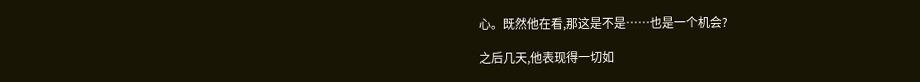心。既然他在看,那这是不是……也是一个机会?

之后几天,他表现得一切如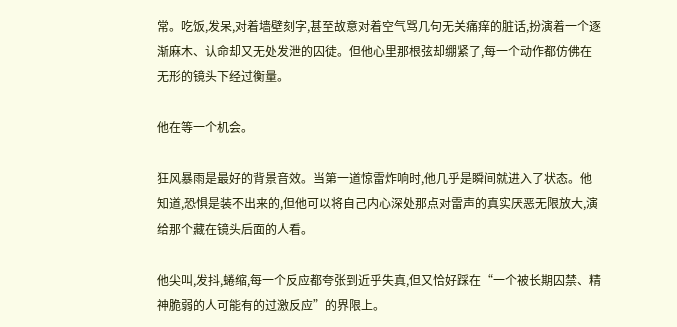常。吃饭,发呆,对着墙壁刻字,甚至故意对着空气骂几句无关痛痒的脏话,扮演着一个逐渐麻木、认命却又无处发泄的囚徒。但他心里那根弦却绷紧了,每一个动作都仿佛在无形的镜头下经过衡量。

他在等一个机会。

狂风暴雨是最好的背景音效。当第一道惊雷炸响时,他几乎是瞬间就进入了状态。他知道,恐惧是装不出来的,但他可以将自己内心深处那点对雷声的真实厌恶无限放大,演给那个藏在镜头后面的人看。

他尖叫,发抖,蜷缩,每一个反应都夸张到近乎失真,但又恰好踩在“一个被长期囚禁、精神脆弱的人可能有的过激反应”的界限上。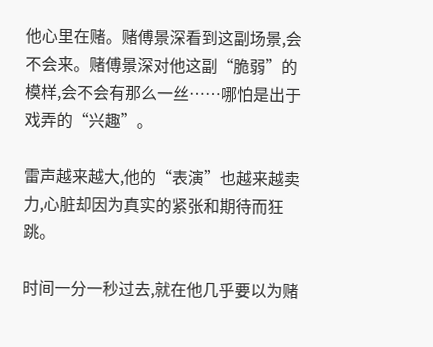他心里在赌。赌傅景深看到这副场景,会不会来。赌傅景深对他这副“脆弱”的模样,会不会有那么一丝……哪怕是出于戏弄的“兴趣”。

雷声越来越大,他的“表演”也越来越卖力,心脏却因为真实的紧张和期待而狂跳。

时间一分一秒过去,就在他几乎要以为赌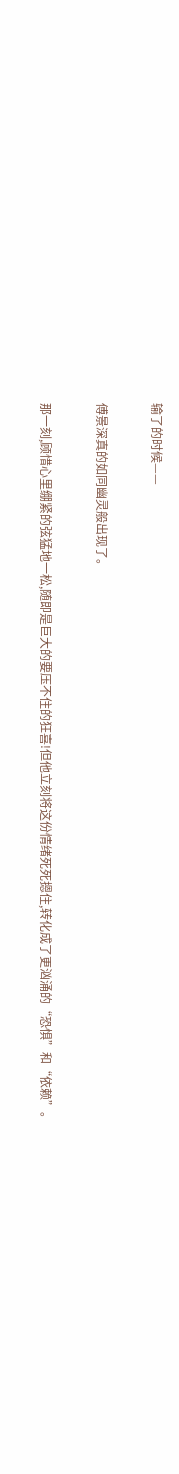输了的时候——

傅景深真的如同幽灵般出现了。

那一刻,顾惜心里绷紧的弦猛地一松,随即是巨大的要压不住的狂喜!但他立刻将这份情绪死死摁住,转化成了更汹涌的“恐惧”和“依赖”。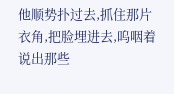他顺势扑过去,抓住那片衣角,把脸埋进去,呜咽着说出那些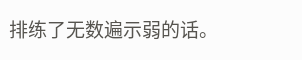排练了无数遍示弱的话。